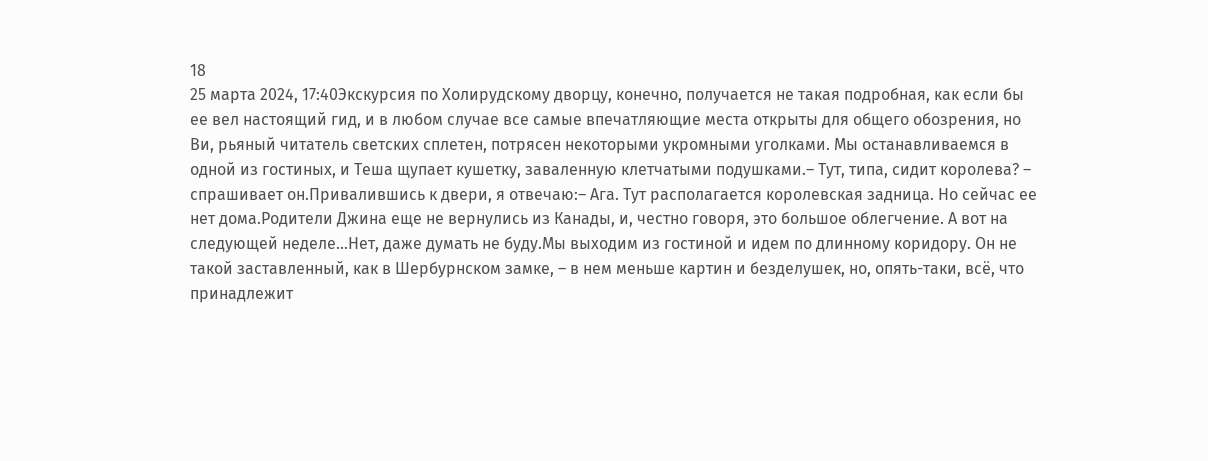18
25 марта 2024, 17:40Экскурсия по Холирудскому дворцу, конечно, получается не такая подробная, как если бы ее вел настоящий гид, и в любом случае все самые впечатляющие места открыты для общего обозрения, но Ви, рьяный читатель светских сплетен, потрясен некоторыми укромными уголками. Мы останавливаемся в одной из гостиных, и Теша щупает кушетку, заваленную клетчатыми подушками.– Тут, типа, сидит королева? – спрашивает он.Привалившись к двери, я отвечаю:– Ага. Тут располагается королевская задница. Но сейчас ее нет дома.Родители Джина еще не вернулись из Канады, и, честно говоря, это большое облегчение. А вот на следующей неделе…Нет, даже думать не буду.Мы выходим из гостиной и идем по длинному коридору. Он не такой заставленный, как в Шербурнском замке, – в нем меньше картин и безделушек, но, опять-таки, всё, что принадлежит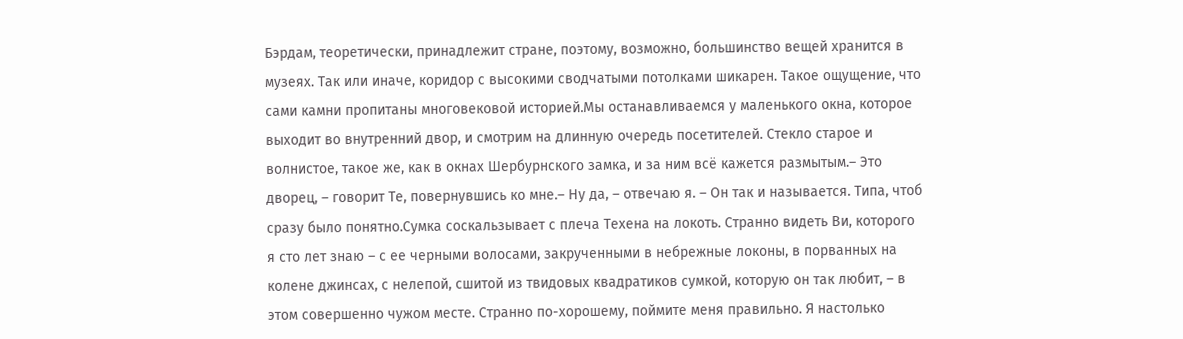Бэрдам, теоретически, принадлежит стране, поэтому, возможно, большинство вещей хранится в музеях. Так или иначе, коридор с высокими сводчатыми потолками шикарен. Такое ощущение, что сами камни пропитаны многовековой историей.Мы останавливаемся у маленького окна, которое выходит во внутренний двор, и смотрим на длинную очередь посетителей. Стекло старое и волнистое, такое же, как в окнах Шербурнского замка, и за ним всё кажется размытым.– Это дворец, – говорит Те, повернувшись ко мне.– Ну да, – отвечаю я. – Он так и называется. Типа, чтоб сразу было понятно.Сумка соскальзывает с плеча Техена на локоть. Странно видеть Ви, которого я сто лет знаю – с ее черными волосами, закрученными в небрежные локоны, в порванных на колене джинсах, с нелепой, сшитой из твидовых квадратиков сумкой, которую он так любит, – в этом совершенно чужом месте. Странно по-хорошему, поймите меня правильно. Я настолько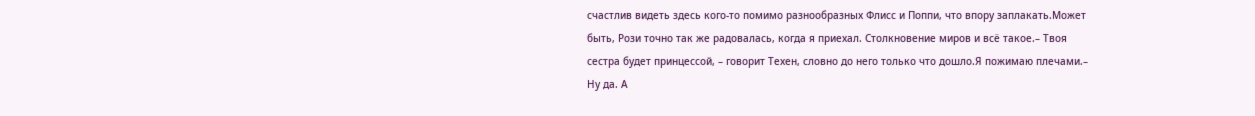счастлив видеть здесь кого-то помимо разнообразных Флисс и Поппи, что впору заплакать.Может быть, Рози точно так же радовалась, когда я приехал. Столкновение миров и всё такое.– Твоя сестра будет принцессой, – говорит Техен, словно до него только что дошло.Я пожимаю плечами.– Ну да. А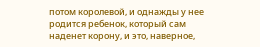потом королевой, и однажды у нее родится ребенок, который сам наденет корону, и это, наверное,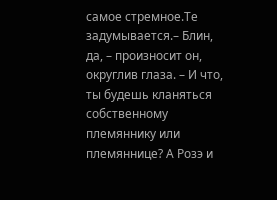самое стремное.Те задумывается.– Блин, да, – произносит он, округлив глаза. – И что, ты будешь кланяться собственному племяннику или племяннице? А Розэ и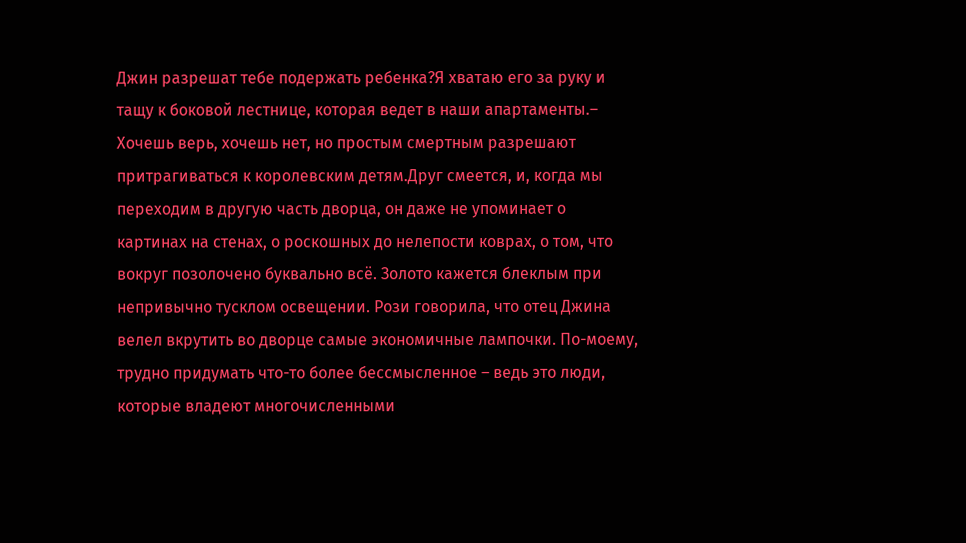Джин разрешат тебе подержать ребенка?Я хватаю его за руку и тащу к боковой лестнице, которая ведет в наши апартаменты.– Хочешь верь, хочешь нет, но простым смертным разрешают притрагиваться к королевским детям.Друг смеется, и, когда мы переходим в другую часть дворца, он даже не упоминает о картинах на стенах, о роскошных до нелепости коврах, о том, что вокруг позолочено буквально всё. Золото кажется блеклым при непривычно тусклом освещении. Рози говорила, что отец Джина велел вкрутить во дворце самые экономичные лампочки. По-моему, трудно придумать что-то более бессмысленное – ведь это люди, которые владеют многочисленными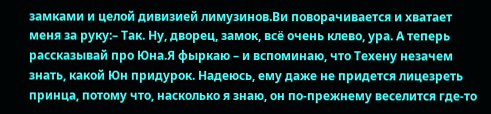замками и целой дивизией лимузинов.Ви поворачивается и хватает меня за руку:– Так. Ну, дворец, замок, всё очень клево, ура. А теперь рассказывай про Юна.Я фыркаю – и вспоминаю, что Техену незачем знать, какой Юн придурок. Надеюсь, ему даже не придется лицезреть принца, потому что, насколько я знаю, он по-прежнему веселится где-то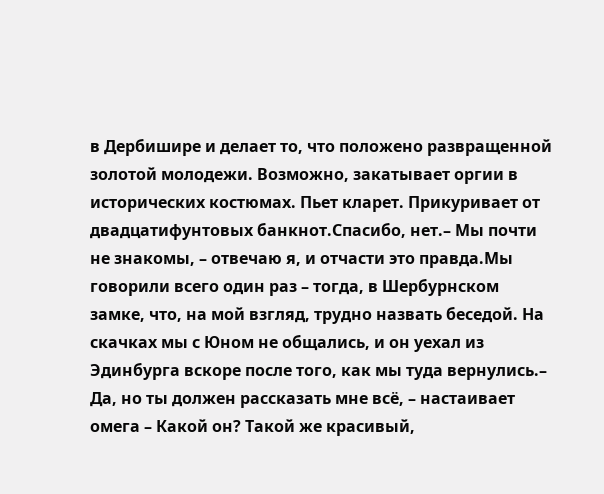в Дербишире и делает то, что положено развращенной золотой молодежи. Возможно, закатывает оргии в исторических костюмах. Пьет кларет. Прикуривает от двадцатифунтовых банкнот.Спасибо, нет.– Мы почти не знакомы, – отвечаю я, и отчасти это правда.Мы говорили всего один раз – тогда, в Шербурнском замке, что, на мой взгляд, трудно назвать беседой. На скачках мы с Юном не общались, и он уехал из Эдинбурга вскоре после того, как мы туда вернулись.– Да, но ты должен рассказать мне всё, – настаивает омега – Какой он? Такой же красивый,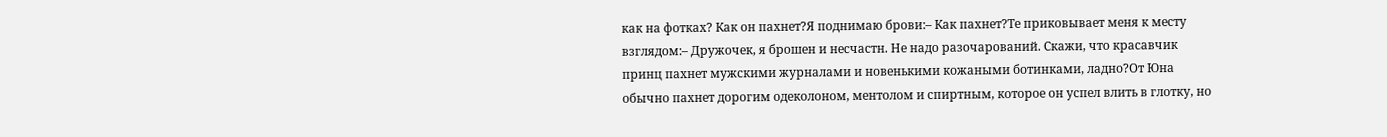как на фотках? Как он пахнет?Я поднимаю брови:– Как пахнет?Те приковывает меня к месту взглядом:– Дружочек, я брошен и несчастн. Не надо разочарований. Скажи, что красавчик принц пахнет мужскими журналами и новенькими кожаными ботинками, ладно?От Юна обычно пахнет дорогим одеколоном, ментолом и спиртным, которое он успел влить в глотку, но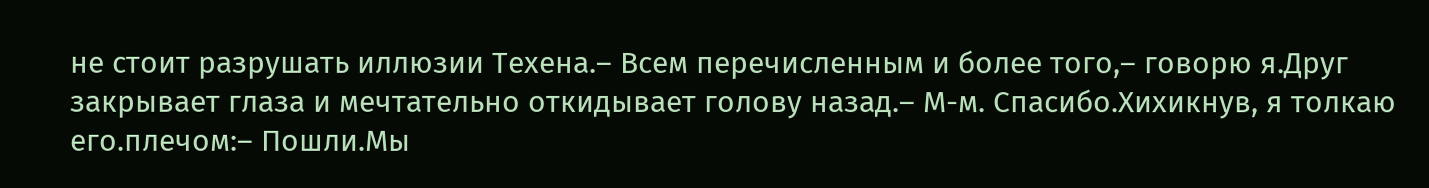не стоит разрушать иллюзии Техена.– Всем перечисленным и более того,– говорю я.Друг закрывает глаза и мечтательно откидывает голову назад.– М-м. Спасибо.Хихикнув, я толкаю его.плечом:– Пошли.Мы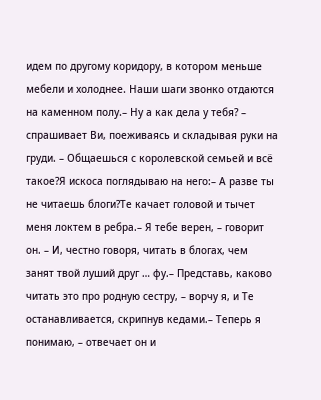идем по другому коридору, в котором меньше мебели и холоднее. Наши шаги звонко отдаются на каменном полу.– Ну а как дела у тебя? – спрашивает Ви, поеживаясь и складывая руки на груди. – Общаешься с королевской семьей и всё такое?Я искоса поглядываю на него:– А разве ты не читаешь блоги?Те качает головой и тычет меня локтем в ребра.– Я тебе верен, – говорит он. – И, честно говоря, читать в блогах, чем занят твой луший друг … фу.– Представь, каково читать это про родную сестру, – ворчу я, и Те останавливается, скрипнув кедами.– Теперь я понимаю, – отвечает он и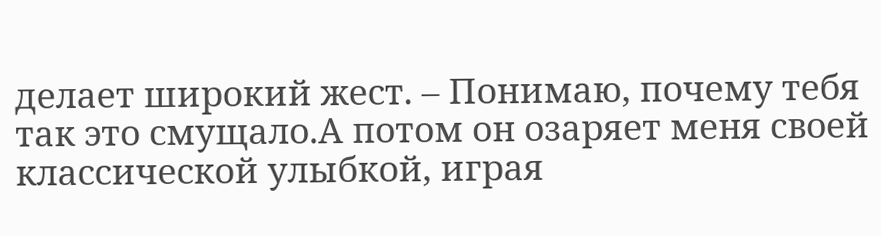делает широкий жест. – Понимаю, почему тебя так это смущало.А потом он озаряет меня своей классической улыбкой, играя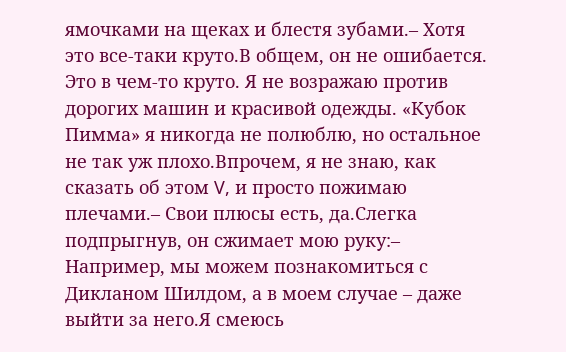ямочками на щеках и блестя зубами.– Хотя это все-таки круто.В общем, он не ошибается. Это в чем-то круто. Я не возражаю против дорогих машин и красивой одежды. «Кубок Пимма» я никогда не полюблю, но остальное не так уж плохо.Впрочем, я не знаю, как сказать об этом V, и просто пожимаю плечами.– Свои плюсы есть, да.Слегка подпрыгнув, он сжимает мою руку:– Например, мы можем познакомиться с Дикланом Шилдом, а в моем случае – даже выйти за него.Я смеюсь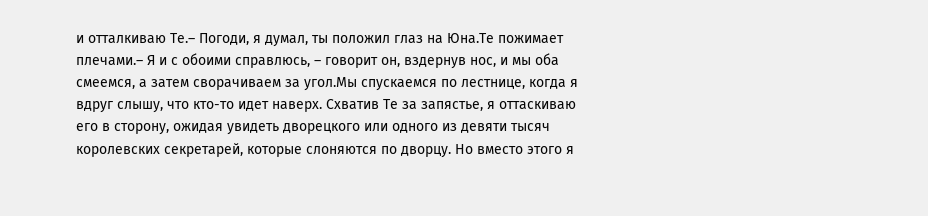и отталкиваю Те.– Погоди, я думал, ты положил глаз на Юна.Те пожимает плечами.– Я и с обоими справлюсь, – говорит он, вздернув нос, и мы оба смеемся, а затем сворачиваем за угол.Мы спускаемся по лестнице, когда я вдруг слышу, что кто-то идет наверх. Схватив Те за запястье, я оттаскиваю его в сторону, ожидая увидеть дворецкого или одного из девяти тысяч королевских секретарей, которые слоняются по дворцу. Но вместо этого я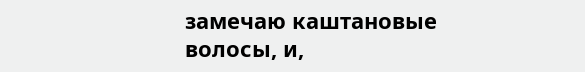замечаю каштановые волосы, и,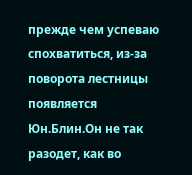прежде чем успеваю спохватиться, из-за поворота лестницы появляется Юн.Блин.Он не так разодет, как во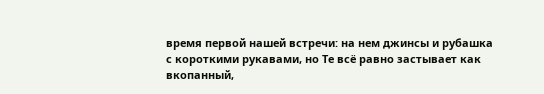время первой нашей встречи: на нем джинсы и рубашка с короткими рукавами, но Те всё равно застывает как вкопанный,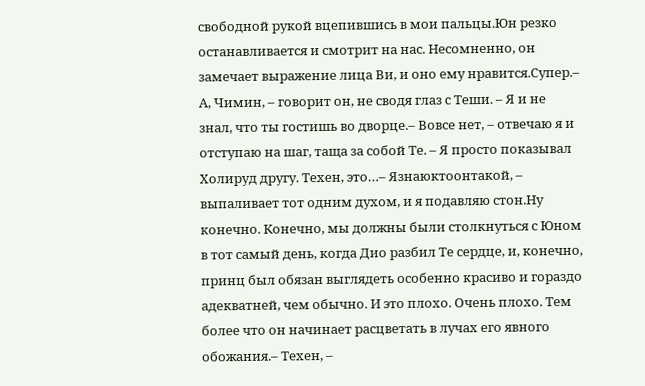свободной рукой вцепившись в мои пальцы.Юн резко останавливается и смотрит на нас. Несомненно, он замечает выражение лица Ви, и оно ему нравится.Супер.– А, Чимин, – говорит он, не сводя глаз с Теши. – Я и не знал, что ты гостишь во дворце.– Вовсе нет, – отвечаю я и отступаю на шаг, таща за собой Те. – Я просто показывал Холируд другу. Техен, это…– Язнаюктоонтакой, – выпаливает тот одним духом, и я подавляю стон.Ну конечно. Конечно, мы должны были столкнуться с Юном в тот самый день, когда Дио разбил Те сердце, и, конечно, принц был обязан выглядеть особенно красиво и гораздо адекватней, чем обычно. И это плохо. Очень плохо. Тем более что он начинает расцветать в лучах его явного обожания.– Техен, –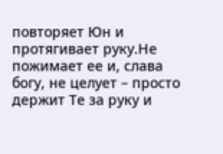повторяет Юн и протягивает руку.Не пожимает ее и, слава богу, не целует – просто держит Те за руку и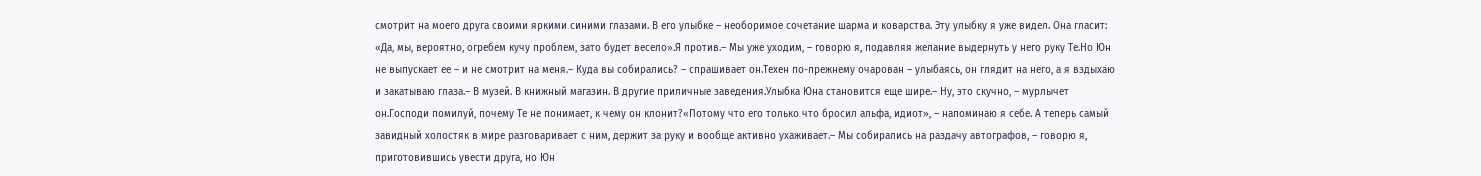смотрит на моего друга своими яркими синими глазами. В его улыбке – необоримое сочетание шарма и коварства. Эту улыбку я уже видел. Она гласит: «Да, мы, вероятно, огребем кучу проблем, зато будет весело».Я против.– Мы уже уходим, – говорю я, подавляя желание выдернуть у него руку Те.Но Юн не выпускает ее – и не смотрит на меня.– Куда вы собирались? – спрашивает он.Техен по-прежнему очарован – улыбаясь, он глядит на него, а я вздыхаю и закатываю глаза.– В музей. В книжный магазин. В другие приличные заведения.Улыбка Юна становится еще шире.– Ну, это скучно, – мурлычет он.Господи помилуй, почему Те не понимает, к чему он клонит?«Потому что его только что бросил альфа, идиот», – напоминаю я себе. А теперь самый завидный холостяк в мире разговаривает с ним, держит за руку и вообще активно ухаживает.– Мы собирались на раздачу автографов, – говорю я, приготовившись увести друга, но Юн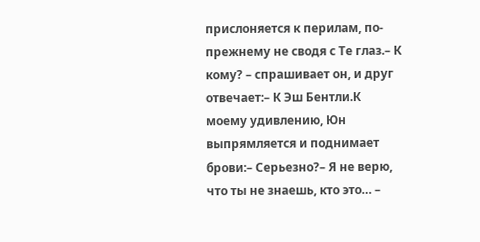прислоняется к перилам, по-прежнему не сводя с Те глаз.– К кому? – спрашивает он, и друг отвечает:– К Эш Бентли.К моему удивлению, Юн выпрямляется и поднимает брови:– Серьезно?– Я не верю, что ты не знаешь, кто это… –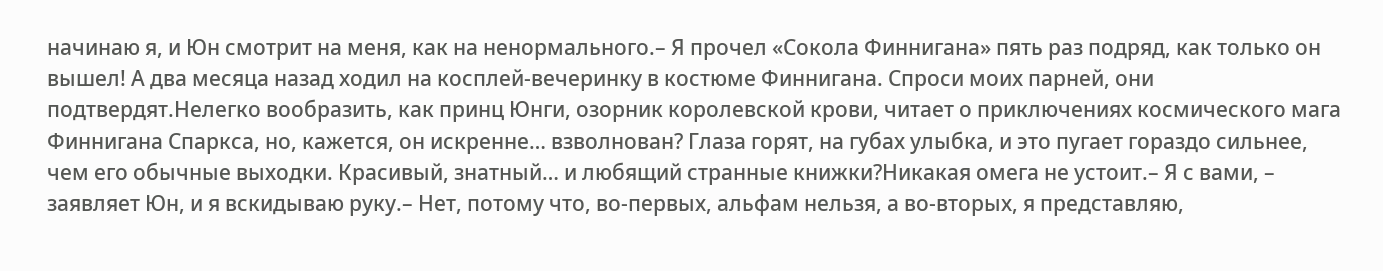начинаю я, и Юн смотрит на меня, как на ненормального.– Я прочел «Сокола Финнигана» пять раз подряд, как только он вышел! А два месяца назад ходил на косплей-вечеринку в костюме Финнигана. Спроси моих парней, они подтвердят.Нелегко вообразить, как принц Юнги, озорник королевской крови, читает о приключениях космического мага Финнигана Спаркса, но, кажется, он искренне… взволнован? Глаза горят, на губах улыбка, и это пугает гораздо сильнее, чем его обычные выходки. Красивый, знатный… и любящий странные книжки?Никакая омега не устоит.– Я с вами, – заявляет Юн, и я вскидываю руку.– Нет, потому что, во-первых, альфам нельзя, а во-вторых, я представляю,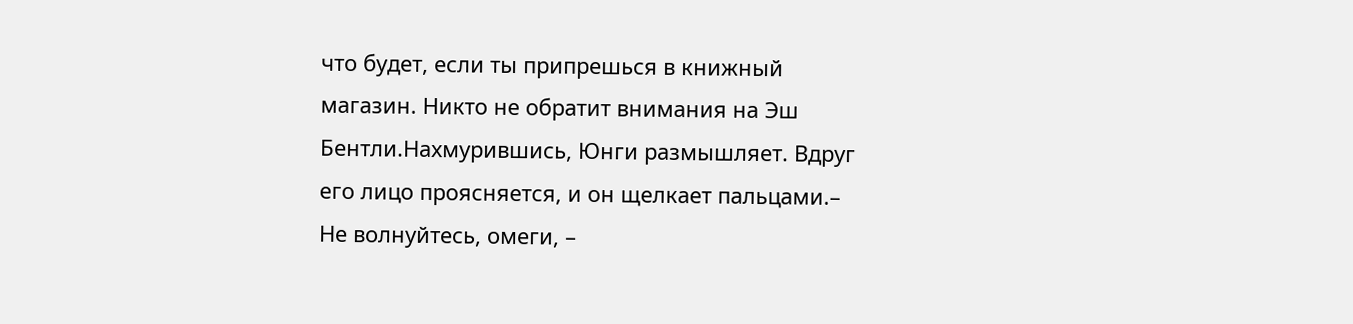что будет, если ты припрешься в книжный магазин. Никто не обратит внимания на Эш Бентли.Нахмурившись, Юнги размышляет. Вдруг его лицо проясняется, и он щелкает пальцами.– Не волнуйтесь, омеги, –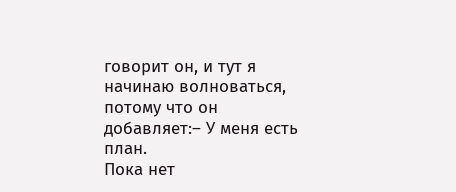говорит он, и тут я начинаю волноваться, потому что он добавляет:– У меня есть план.
Пока нет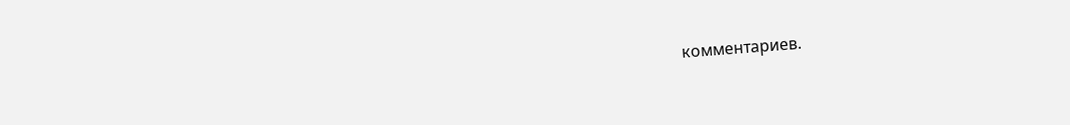комментариев.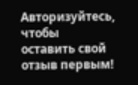Авторизуйтесь, чтобы оставить свой отзыв первым!